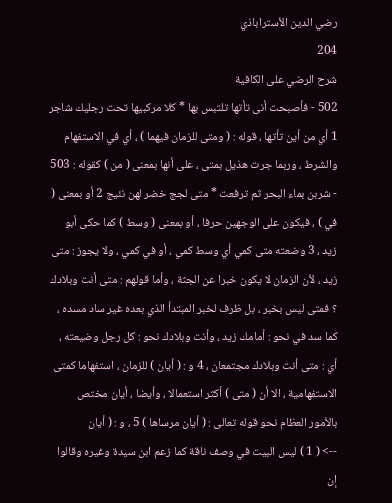رضي الدين الأستراباذي
204
شرح الرضي على الكافية
502 - فأصبحت أنى تأتها تلتبس بها * كلا مركبيها تحت رجليك شاجر 1 أي من أين تأتها ، قوله : ( ومتى للزمان فيهما ) ، أي في الاستفهام والشرط ، وربما جرت هذيل بمتى ، على أنها بمعنى ( من ) كقوله : 503 - شربن بماء البحر ثم ترفعت * متى لجج خضر لهن نئيج 2 أو بمعنى ( في ) ، فيكون على الوجهين حرفا ، أو بمعنى ( وسط ) كما حكى أبو زيد ، 3 وضعته متى كمي أي وسط كمي ، أو في كمي ، ولا يجوز : متى زيد ، لأن الزمان لا يكون خبرا عن الجثة ، وأما قولهم : متى أنت وبلادك ؟ فمتى ليس بخبر ، بل ظرف لخبر المبتدأ الذي بعده غير ساد مسده ، كما سد في نحو : أمامك زيد ، وأنت وبلادك نحو : كل رجل وضيعته ، أي : متى أنت وبلادك مجتمعان ، 4 و : ( أيان ) للزمان ، استفهاما كمتى الاستفهامية ، الا أن ( متى ) أكثر استعمالا ، وأيضا ، أيان مختص بالأمور العظام نحو قوله تعالى : ( أيان مرساها ) 5 ، و : ( أيان
--> ( 1 ) ليس البيت في وصف ناقة كما زعم ابن سيدة وغيره وقالوا إن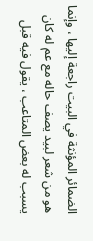الضمائر المؤنثة في البيت راجعة إليها ، وإنما هو من شعر لبيد يصف حاله مع عم له كان يسبب له بعض المتاعب ، يقول فيه قبل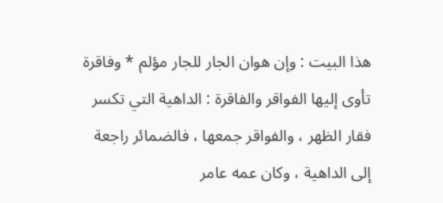هذا البيت : وإن هوان الجار للجار مؤلم * وفاقرة تأوى إليها الفواقر والفاقرة : الداهية التي تكسر فقار الظهر ، والفواقر جمعها ، فالضمائر راجعة إلى الداهية ، وكان عمه عامر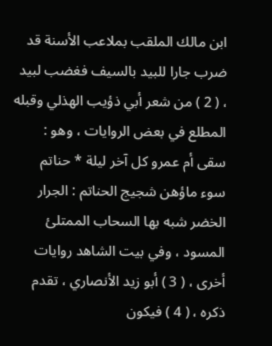ابن مالك الملقب بملاعب الأسنة قد ضرب جارا للبيد بالسيف فغضب لبيد ، ( 2 ) من شعر أبي ذؤيب الهذلي وقبله المطلع في بعض الروايات ، وهو : سقى أم عمرو كل آخر ليلة * حناتم سوء ماؤهن شجيج الحناتم : الجرار الخضر شبه بها السحاب الممتلئ المسود ، وفي بيت الشاهد روايات أخرى ، ( 3 ) أبو زيد الأنصاري ، تقدم ذكره ، ( 4 ) فيكون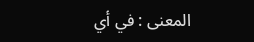المعنى : في أي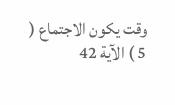وقت يكون الاجتماع ( 5 ) الآية 42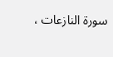سورة النازعات ،